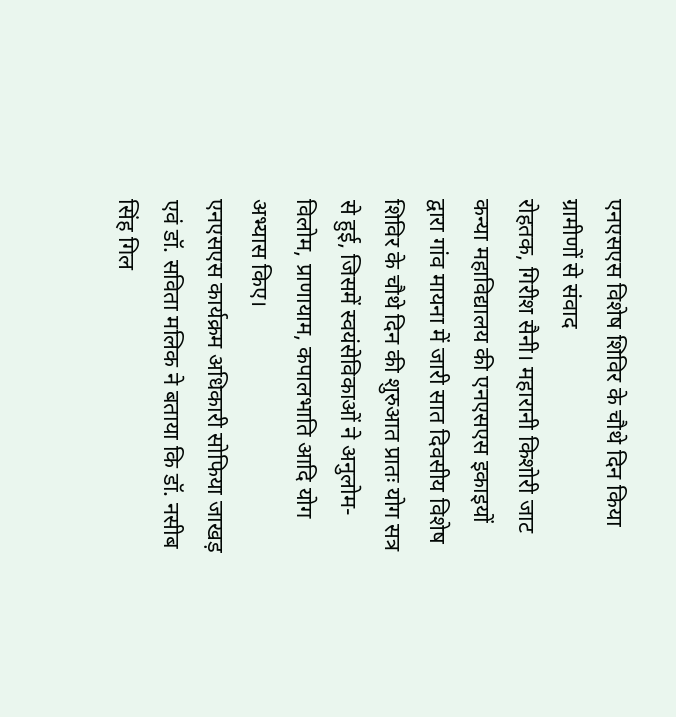एनएसएस विशेष शिविर के चौथे दिन किया ग्रामीणों से संवाद
रोहतक, गिरीश सैनी। महारानी किशोरी जाट कन्या महाविद्यालय की एनएसएस इकाइयों द्वारा गांव मायना में जारी सात दिवसीय विशेष शिविर के चौथे दिन की शुरुआत प्रातः योग सत्र से हुई, जिसमें स्वयंसेविकाओं ने अनुलोम-विलोम, प्राणायाम, कपालभाति आदि योग अभ्यास किए।
एनएसएस कार्यक्रम अधिकारी सोफिया जाखड़ एवं डॉ. सविता मलिक ने बताया कि डॉ. नसीब सिंह गिल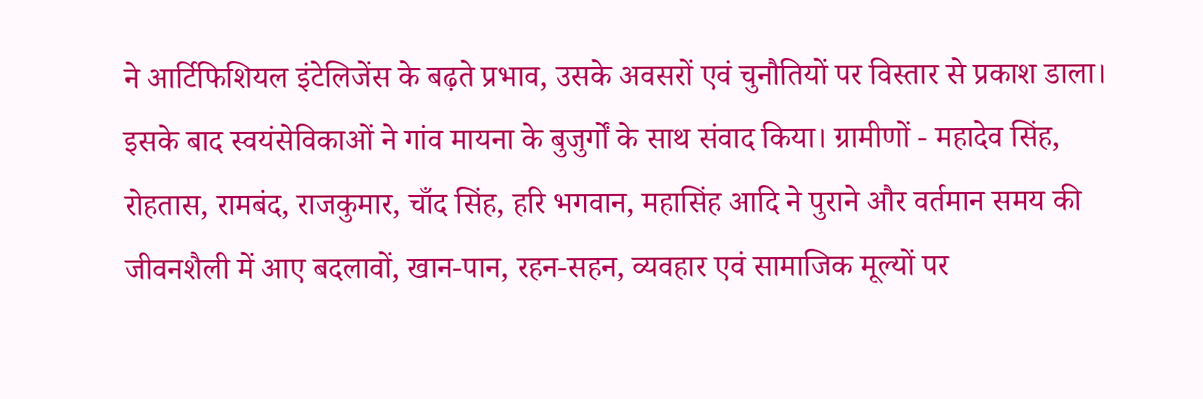ने आर्टिफिशियल इंटेलिजेंस के बढ़ते प्रभाव, उसके अवसरों एवं चुनौतियों पर विस्तार से प्रकाश डाला। इसके बाद स्वयंसेविकाओं ने गांव मायना के बुजुर्गों के साथ संवाद किया। ग्रामीणों - महादेव सिंह, रोहतास, रामबंद, राजकुमार, चाँद सिंह, हरि भगवान, महासिंह आदि ने पुराने और वर्तमान समय की जीवनशैली में आए बदलावों, खान-पान, रहन-सहन, व्यवहार एवं सामाजिक मूल्यों पर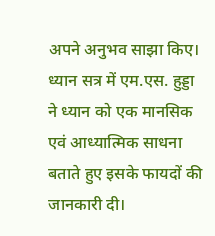अपने अनुभव साझा किए।
ध्यान सत्र में एम.एस. हुड्डा ने ध्यान को एक मानसिक एवं आध्यात्मिक साधना बताते हुए इसके फायदों की जानकारी दी।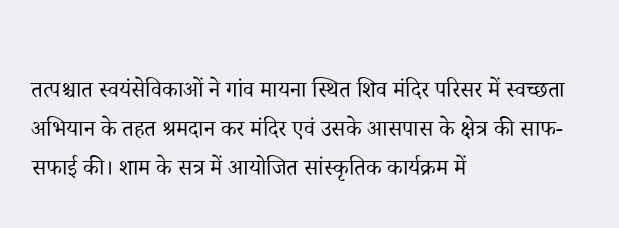तत्पश्चात स्वयंसेविकाओं ने गांव मायना स्थित शिव मंदिर परिसर में स्वच्छता अभियान के तहत श्रमदान कर मंदिर एवं उसके आसपास के क्षेत्र की साफ-सफाई की। शाम के सत्र में आयोजित सांस्कृतिक कार्यक्रम में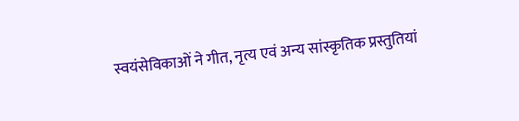स्वयंसेविकाओं ने गीत, नृत्य एवं अन्य सांस्कृतिक प्रस्तुतियां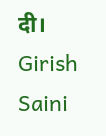दी।
Girish Saini